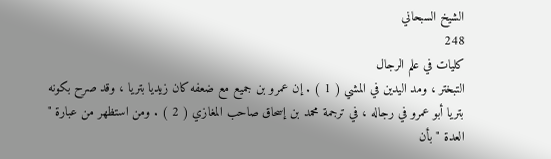الشيخ السبحاني
248
كليات في علم الرجال
التبختر ، ومد اليدين في المشي ( 1 ) . إن عمرو بن جميع مع ضعفه كان زيديا بتريا ، وقد صرح بكونه بتريا أبو عمرو في رجاله ، في ترجمة محمد بن إسحاق صاحب المغازي ( 2 ) . ومن استظهر من عبارة " العدة " بأن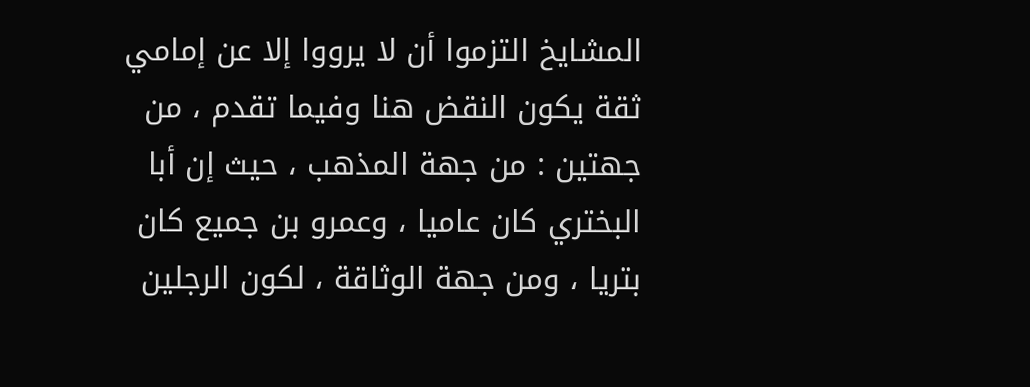المشايخ التزموا أن لا يرووا إلا عن إمامي ثقة يكون النقض هنا وفيما تقدم ، من جهتين : من جهة المذهب ، حيث إن أبا البختري كان عاميا ، وعمرو بن جميع كان بتريا ، ومن جهة الوثاقة ، لكون الرجلين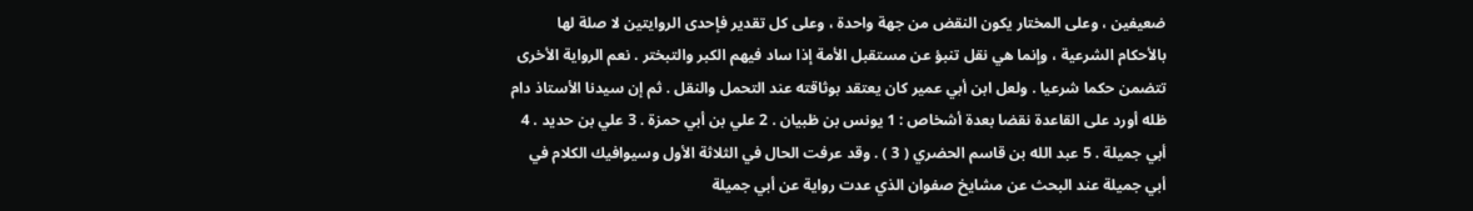ضعيفين ، وعلى المختار يكون النقض من جهة واحدة ، وعلى كل تقدير فإحدى الروايتين لا صلة لها بالأحكام الشرعية ، وإنما هي نقل تنبؤ عن مستقبل الأمة إذا ساد فيهم الكبر والتبختر . نعم الرواية الأخرى تتضمن حكما شرعيا . ولعل ابن أبي عمير كان يعتقد بوثاقته عند التحمل والنقل . ثم إن سيدنا الأستاذ دام ظله أورد على القاعدة نقضا بعدة أشخاص : 1 يونس بن ظبيان . 2 علي بن أبي حمزة . 3 علي بن حديد . 4 أبي جميلة . 5 عبد الله بن قاسم الحضري ( 3 ) . وقد عرفت الحال في الثلاثة الأول وسيوافيك الكلام في أبي جميلة عند البحث عن مشايخ صفوان الذي عدت رواية عن أبي جميلة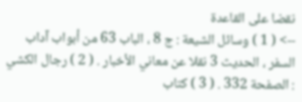نقضا على القاعدة
--> ( 1 ) وسائل الشيعة : ج 8 ، الباب 63 من أبواب آداب السفر ، الحديث 3 نقلا عن معاني الأخبار . ( 2 ) رجال الكشي : الصفحة 332 . ( 3 ) كتاب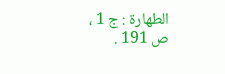الطهارة : ج 1 ، ص 191 .